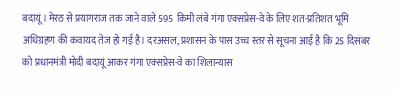बदायूं। मेरठ से प्रयागराज तक जाने वाले 595 किमी लंबे गंगा एक्सप्रेस-वे के लिए शत-प्रतिशत भूमि अधिग्रहण की कवायद तेज हो गई है। दरअसल, प्रशासन के पास उच्च स्तर से सूचना आई है कि 25 दिसंबर को प्रधानमंत्री मोदी बदायूं आकर गंगा एक्सप्रेस-वे का शिलान्यास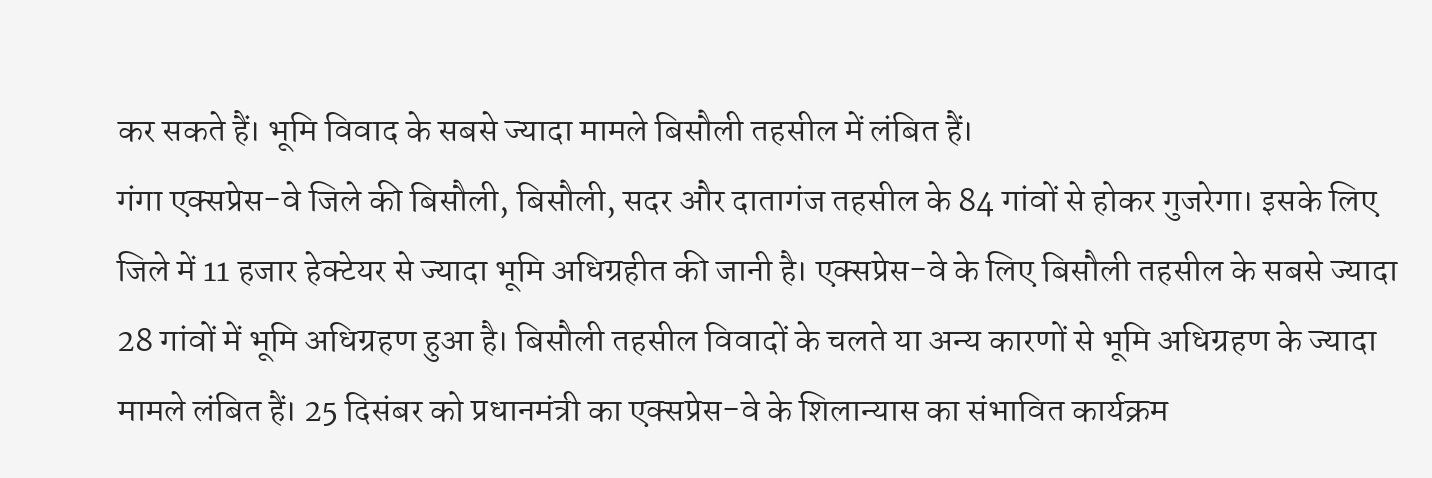कर सकते हैं। भूमि विवाद के सबसे ज्यादा मामले बिसौली तहसील में लंबित हैं।
गंगा एक्सप्रेस-वे जिले की बिसौली, बिसौली, सदर और दातागंज तहसील के 84 गांवों से होकर गुजरेगा। इसके लिए जिले में 11 हजार हेक्टेयर से ज्यादा भूमि अधिग्रहीत की जानी है। एक्सप्रेस-वे के लिए बिसौली तहसील के सबसे ज्यादा 28 गांवों में भूमि अधिग्रहण हुआ है। बिसौली तहसील विवादों के चलते या अन्य कारणों से भूमि अधिग्रहण के ज्यादा मामले लंबित हैं। 25 दिसंबर को प्रधानमंत्री का एक्सप्रेस-वे के शिलान्यास का संभावित कार्यक्रम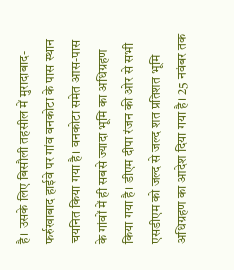है। उसके लिए बिसौली तहसील में मुरादाबाद-फर्रुखाबाद हाईवे पर गांव वनकोटा के पास स्थान चयनित किया गया है। वनकोटा समेत आस-पास के गांवों में ही सबसे ज्यादा भूमि का अधिग्रहण किया गया है। डीएम दीपा रंजन की ओर से सभी एसडीएम को जल्द से जल्द शत प्रतिशत भूमि अधिग्रहण का आदेश दिया गया है। 25 नवंबर तक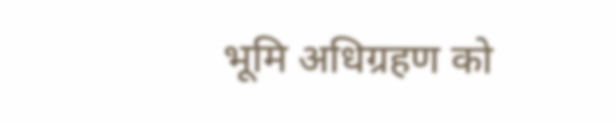भूमि अधिग्रहण को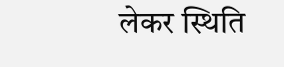लेकर स्थिति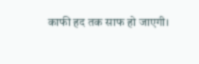काफी हद तक साफ हो जाएगी।